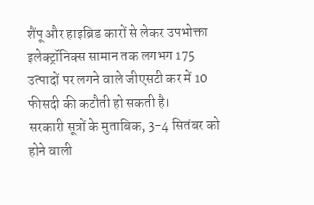शैंपू और हाइब्रिड कारों से लेकर उपभोक्ता इलेक्ट्रॉनिक्स सामान तक लगभग 175 उत्पादों पर लगने वाले जीएसटी कर में 10 फीसदी की कटौती हो सकती है।
सरकारी सूत्रों के मुताबिक, 3-4 सितंबर को होने वाली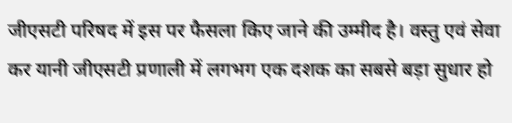जीएसटी परिषद में इस पर फैसला किए जाने की उम्मीद है। वस्तु एवं सेवा कर यानी जीएसटी प्रणाली में लगभग एक दशक का सबसे बड़ा सुधार हो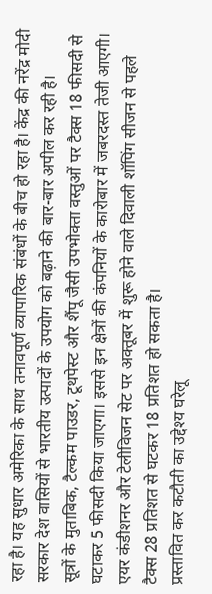रहा है। यह सुधार अमेरिका के साथ तनावपूर्ण व्यापारिक संबंधों के बीच हो रहा है। केंद्र की नरेंद्र मोदी सरकार देश वासियों से भारतीय उत्पादों के उपयोग को बढ़ाने की बार-बार अपील कर रही है।
सूत्रों के मुताबिक, टैल्कम पाउडर, टूथपेस्ट और शैंपू जैसी उपभोक्ता वस्तुओं पर टैक्स 18 फीसदी से घटाकर 5 फीसदी किया जाएगा। इससे इन क्षेत्रों की कंपनियों के कारोबार में जबरदस्त तेजी आएगी। एयर कंडीशनर और टेलीविजन सेट पर अक्तूबर में शुरू होने वाले दिवाली शॉपिंग सीजन से पहले टैक्स 28 प्रतिशत से घटकर 18 प्रतिशत हो सकता है।
प्रस्तावित कर कटौती का उद्देश्य घरेलू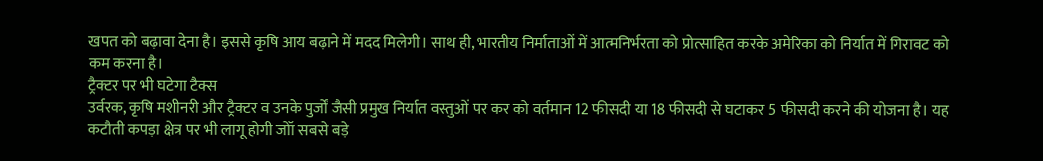खपत को बढ़ावा देना है। इससे कृषि आय बढ़ाने में मदद मिलेगी। साथ ही, भारतीय निर्माताओं में आत्मनिर्भरता को प्रोत्साहित करके अमेरिका को निर्यात में गिरावट को कम करना है।
ट्रैक्टर पर भी घटेगा टैक्स
उर्वरक, कृषि मशीनरी और ट्रैक्टर व उनके पुर्जों जैसी प्रमुख निर्यात वस्तुओं पर कर को वर्तमान 12 फीसदी या 18 फीसदी से घटाकर 5 फीसदी करने की योजना है। यह कटौती कपड़ा क्षेत्र पर भी लागू होगी जोॉ सबसे बड़े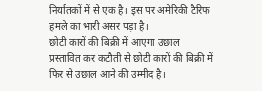निर्यातकों में से एक है। इस पर अमेरिकी टैरिफ हमले का भारी असर पड़ा है।
छोटी कारों की बिक्री में आएगा उछाल
प्रस्तावित कर कटौती से छोटी कारों की बिक्री में फिर से उछाल आने की उम्मीद है।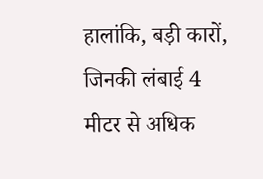हालांकि, बड़ी कारों, जिनकी लंबाई 4 मीटर से अधिक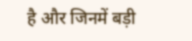है और जिनमें बड़ी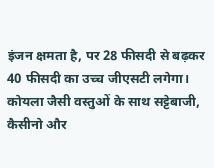इंजन क्षमता है, पर 28 फीसदी से बढ़कर 40 फीसदी का उच्च जीएसटी लगेगा। कोयला जैसी वस्तुओं के साथ सट्टेबाजी, कैसीनो और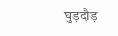घुड़दौड़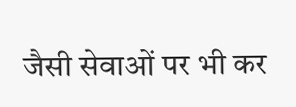जैसी सेवाओं पर भी कर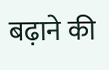बढ़ाने की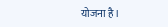योजना है।